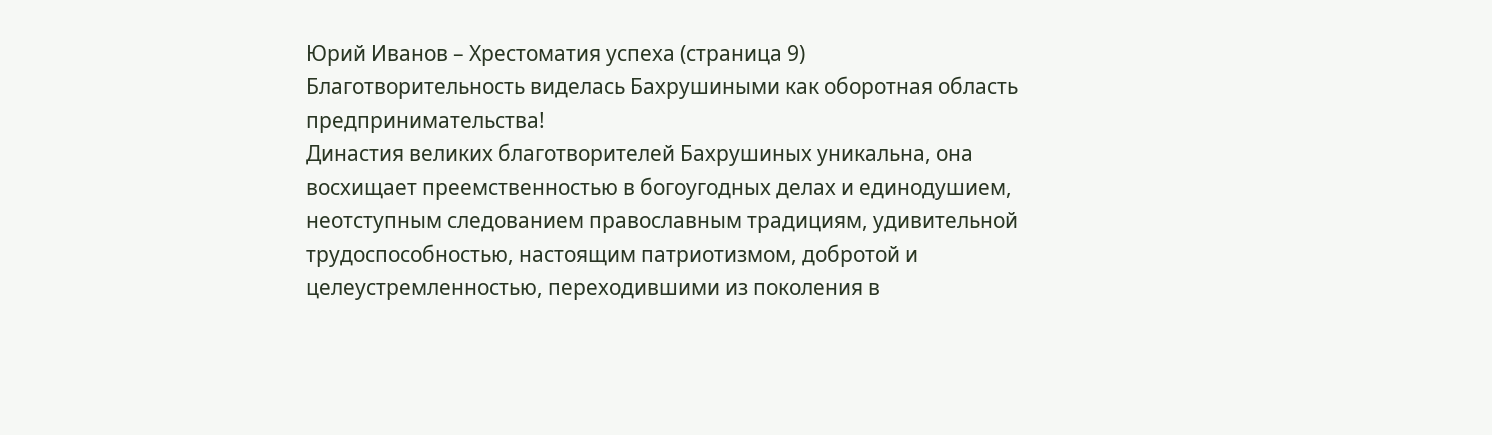Юрий Иванов – Хрестоматия успеха (страница 9)
Благотворительность виделась Бахрушиными как оборотная область предпринимательства!
Династия великих благотворителей Бахрушиных уникальна, она восхищает преемственностью в богоугодных делах и единодушием, неотступным следованием православным традициям, удивительной трудоспособностью, настоящим патриотизмом, добротой и целеустремленностью, переходившими из поколения в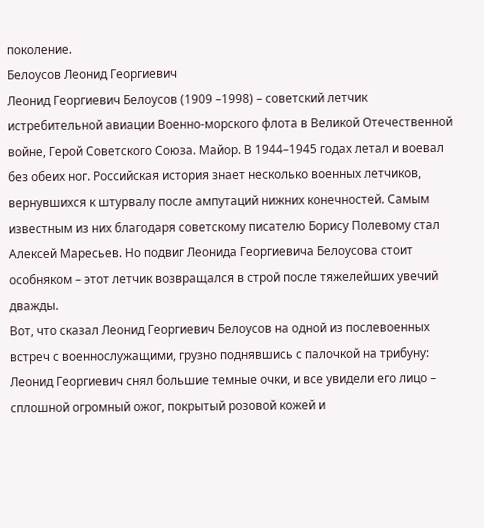поколение.
Белоусов Леонид Георгиевич
Леонид Георгиевич Белоусов (1909 –1998) – советский летчик истребительной авиации Военно-морского флота в Великой Отечественной войне, Герой Советского Союза. Майор. В 1944–1945 годах летал и воевал без обеих ног. Российская история знает несколько военных летчиков, вернувшихся к штурвалу после ампутаций нижних конечностей. Самым известным из них благодаря советскому писателю Борису Полевому стал Алексей Маресьев. Но подвиг Леонида Георгиевича Белоусова стоит особняком – этот летчик возвращался в строй после тяжелейших увечий дважды.
Вот, что сказал Леонид Георгиевич Белоусов на одной из послевоенных встреч с военнослужащими, грузно поднявшись с палочкой на трибуну:
Леонид Георгиевич снял большие темные очки, и все увидели его лицо – сплошной огромный ожог, покрытый розовой кожей и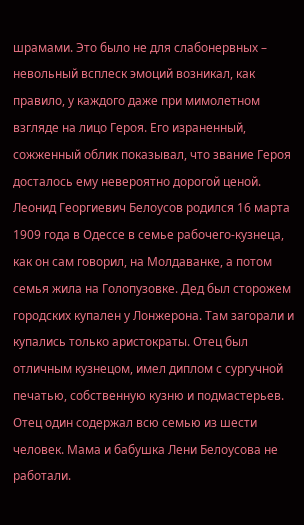шрамами. Это было не для слабонервных – невольный всплеск эмоций возникал, как правило, у каждого даже при мимолетном взгляде на лицо Героя. Его израненный, сожженный облик показывал, что звание Героя досталось ему невероятно дорогой ценой.
Леонид Георгиевич Белоусов родился 16 марта 1909 года в Одессе в семье рабочего-кузнеца, как он сам говорил, на Молдаванке, а потом семья жила на Голопузовке. Дед был сторожем городских купален у Лонжерона. Там загорали и купались только аристократы. Отец был отличным кузнецом, имел диплом с сургучной печатью, собственную кузню и подмастерьев. Отец один содержал всю семью из шести человек. Мама и бабушка Лени Белоусова не работали.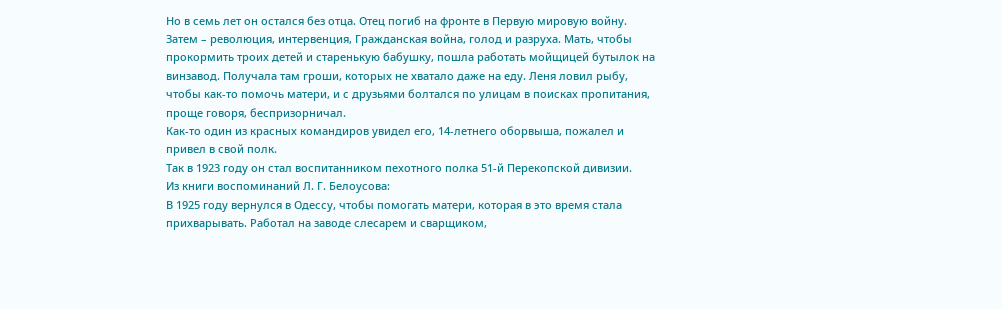Но в семь лет он остался без отца. Отец погиб на фронте в Первую мировую войну.
Затем – революция, интервенция, Гражданская война, голод и разруха. Мать, чтобы прокормить троих детей и старенькую бабушку, пошла работать мойщицей бутылок на винзавод. Получала там гроши, которых не хватало даже на еду. Леня ловил рыбу, чтобы как-то помочь матери, и с друзьями болтался по улицам в поисках пропитания, проще говоря, беспризорничал.
Как-то один из красных командиров увидел его, 14-летнего оборвыша, пожалел и привел в свой полк.
Так в 1923 году он стал воспитанником пехотного полка 51-й Перекопской дивизии.
Из книги воспоминаний Л. Г. Белоусова:
В 1925 году вернулся в Одессу, чтобы помогать матери, которая в это время стала прихварывать. Работал на заводе слесарем и сварщиком,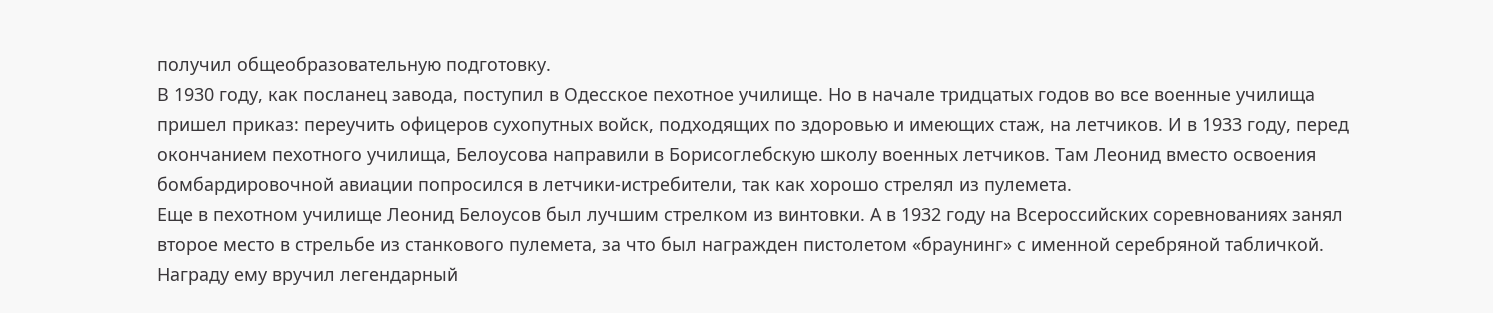получил общеобразовательную подготовку.
В 1930 году, как посланец завода, поступил в Одесское пехотное училище. Но в начале тридцатых годов во все военные училища пришел приказ: переучить офицеров сухопутных войск, подходящих по здоровью и имеющих стаж, на летчиков. И в 1933 году, перед окончанием пехотного училища, Белоусова направили в Борисоглебскую школу военных летчиков. Там Леонид вместо освоения бомбардировочной авиации попросился в летчики-истребители, так как хорошо стрелял из пулемета.
Еще в пехотном училище Леонид Белоусов был лучшим стрелком из винтовки. А в 1932 году на Всероссийских соревнованиях занял второе место в стрельбе из станкового пулемета, за что был награжден пистолетом «браунинг» с именной серебряной табличкой. Награду ему вручил легендарный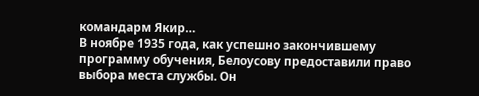командарм Якир…
В ноябре 1935 года, как успешно закончившему программу обучения, Белоусову предоставили право выбора места службы. Он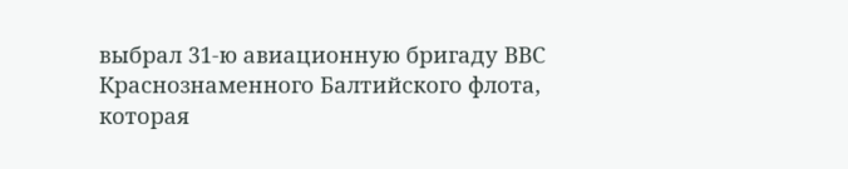выбрал 31-ю авиационную бригаду ВВС Краснознаменного Балтийского флота, которая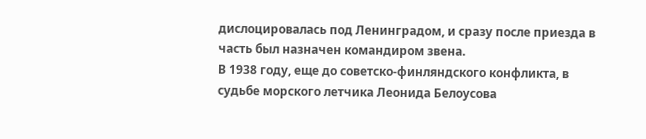дислоцировалась под Ленинградом, и сразу после приезда в часть был назначен командиром звена.
В 1938 году, еще до советско-финляндского конфликта, в судьбе морского летчика Леонида Белоусова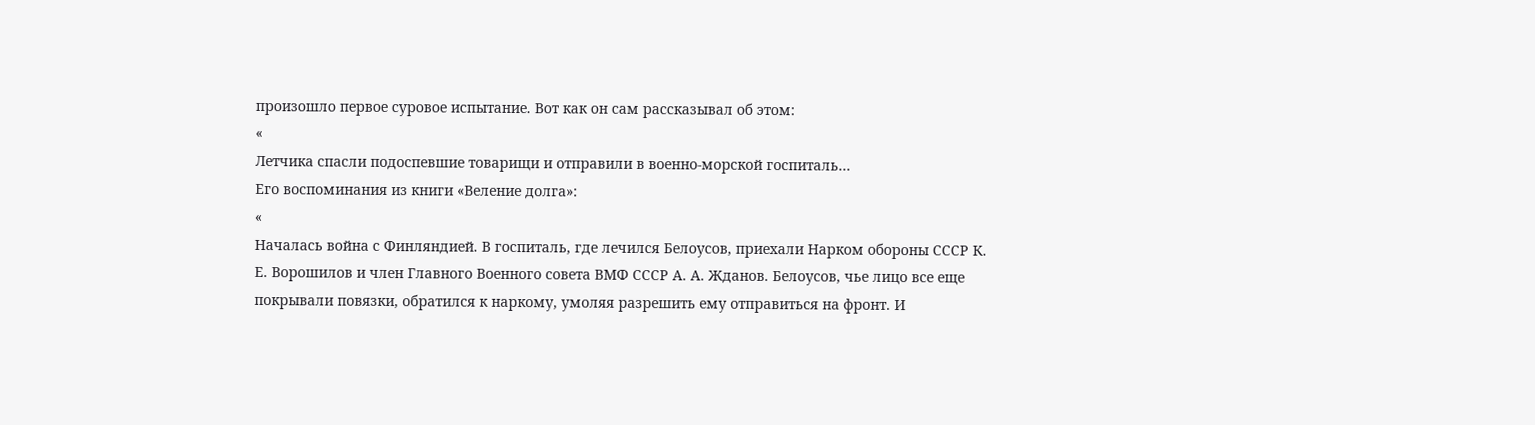произошло первое суровое испытание. Вот как он сам рассказывал об этом:
«
Летчика спасли подоспевшие товарищи и отправили в военно-морской госпиталь…
Его воспоминания из книги «Веление долга»:
«
Началась война с Финляндией. В госпиталь, где лечился Белоусов, приехали Нарком обороны СССР К. Е. Ворошилов и член Главного Военного совета ВМФ СССР А. А. Жданов. Белоусов, чье лицо все еще покрывали повязки, обратился к наркому, умоляя разрешить ему отправиться на фронт. И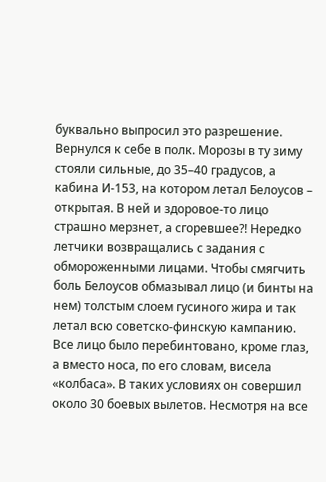буквально выпросил это разрешение.
Вернулся к себе в полк. Морозы в ту зиму стояли сильные, до 35–40 градусов, а кабина И-153, на котором летал Белоусов – открытая. В ней и здоровое-то лицо страшно мерзнет, а сгоревшее?! Нередко летчики возвращались с задания с обмороженными лицами. Чтобы смягчить боль Белоусов обмазывал лицо (и бинты на нем) толстым слоем гусиного жира и так летал всю советско-финскую кампанию. Все лицо было перебинтовано, кроме глаз, а вместо носа, по его словам, висела «колбаса». В таких условиях он совершил около 30 боевых вылетов. Несмотря на все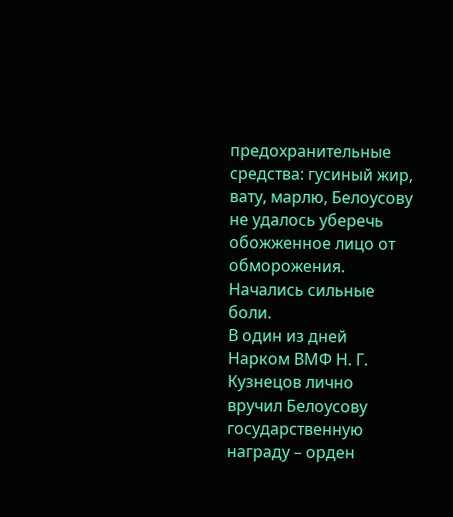предохранительные средства: гусиный жир, вату, марлю, Белоусову не удалось уберечь обожженное лицо от обморожения. Начались сильные боли.
В один из дней Нарком ВМФ Н. Г. Кузнецов лично вручил Белоусову государственную награду – орден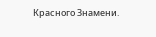Красного Знамени.